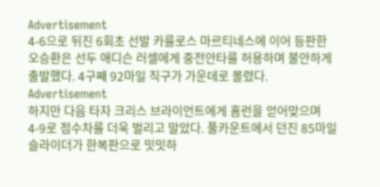Advertisement
4-6으로 뒤진 6회초 선발 카를로스 마르티네스에 이어 등판한 오승환은 선두 애디슨 러셀에게 중전안타를 허용하며 불안하게 출발했다. 4구째 92마일 직구가 가운데로 몰렸다.
Advertisement
하지만 다음 타자 크리스 브라이언트에게 홈런을 얻어맞으며 4-9로 점수차를 더욱 벌리고 말았다. 풀카운트에서 던진 85마일 슬라이더가 한복판으로 밋밋하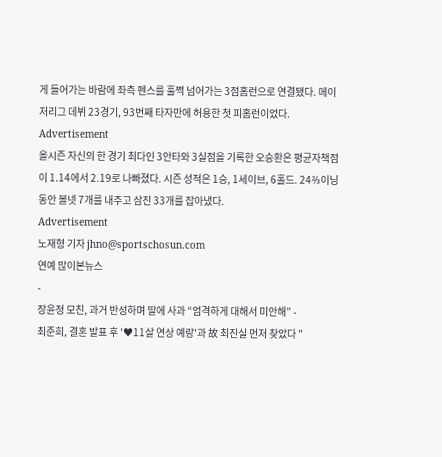게 들어가는 바람에 좌측 펜스를 훌쩍 넘어가는 3점홈런으로 연결됐다. 메이저리그 데뷔 23경기, 93번째 타자만에 허용한 첫 피홈런이었다.
Advertisement
올시즌 자신의 한 경기 최다인 3안타와 3실점을 기록한 오승환은 평균자책점이 1.14에서 2.19로 나빠졌다. 시즌 성적은 1승, 1세이브, 6홀드. 24⅔이닝 동안 볼넷 7개를 내주고 삼진 33개를 잡아냈다.
Advertisement
노재형 기자 jhno@sportschosun.com
연예 많이본뉴스
-
장윤정 모친, 과거 반성하며 딸에 사과 “엄격하게 대해서 미안해” -
최준희, 결혼 발표 후 '♥11살 연상 예랑'과 故 최진실 먼저 찾았다 "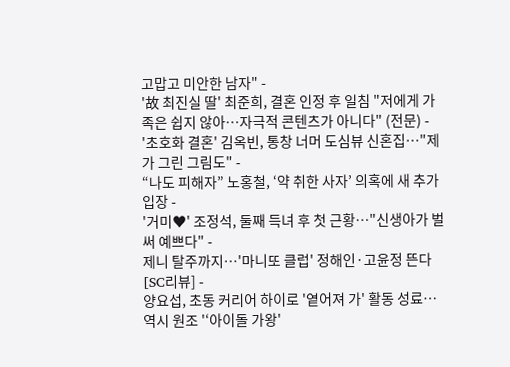고맙고 미안한 남자" -
'故 최진실 딸' 최준희, 결혼 인정 후 일침 "저에게 가족은 쉽지 않아…자극적 콘텐츠가 아니다" (전문) -
'초호화 결혼' 김옥빈, 통창 너머 도심뷰 신혼집…"제가 그린 그림도" -
“나도 피해자” 노홍철, ‘약 취한 사자’ 의혹에 새 추가 입장 -
'거미♥' 조정석, 둘째 득녀 후 첫 근황…"신생아가 벌써 예쁘다" -
제니 탈주까지…'마니또 클럽' 정해인·고윤정 뜬다[SC리뷰] -
양요섭, 초동 커리어 하이로 '옅어져 가' 활동 성료…역시 원조 '‘아이돌 가왕'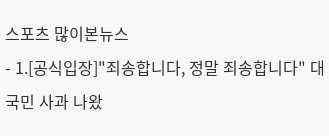스포츠 많이본뉴스
- 1.[공식입장]"죄송합니다, 정말 죄송합니다" 대국민 사과 나왔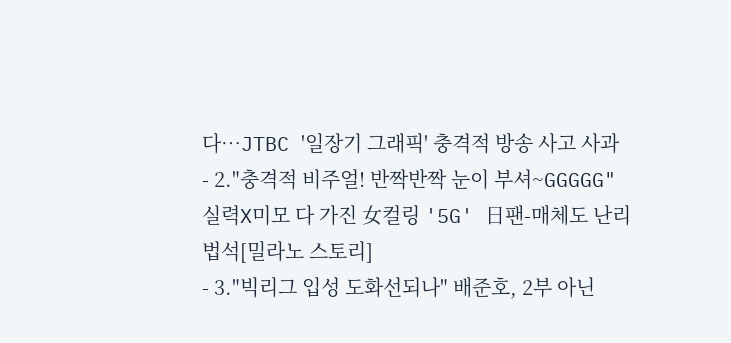다…JTBC '일장기 그래픽' 충격적 방송 사고 사과
- 2."충격적 비주얼! 반짝반짝 눈이 부셔~GGGGG" 실력X미모 다 가진 女컬링 '5G' 日팬-매체도 난리법석[밀라노 스토리]
- 3."빅리그 입성 도화선되나" 배준호, 2부 아닌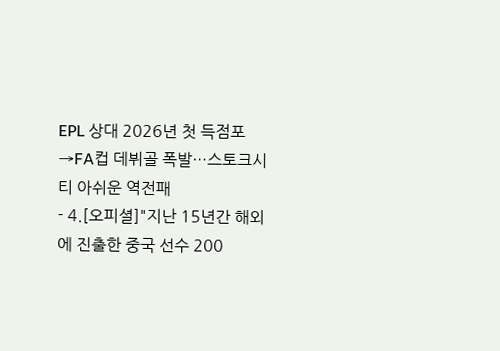EPL 상대 2026년 첫 득점포→FA컵 데뷔골 폭발…스토크시티 아쉬운 역전패
- 4.[오피셜]"지난 15년간 해외에 진출한 중국 선수 200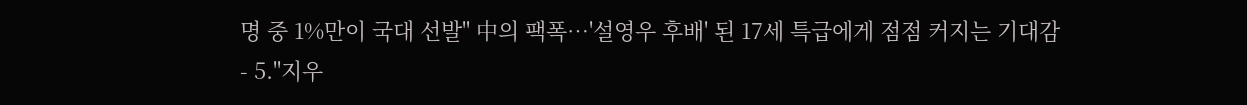명 중 1%만이 국대 선발" 中의 팩폭…'설영우 후배' 된 17세 특급에게 점점 커지는 기대감
- 5."지우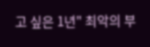고 싶은 1년" 최악의 부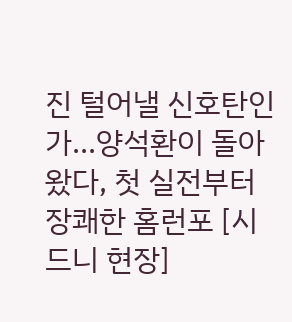진 털어낼 신호탄인가...양석환이 돌아왔다, 첫 실전부터 장쾌한 홈런포 [시드니 현장]